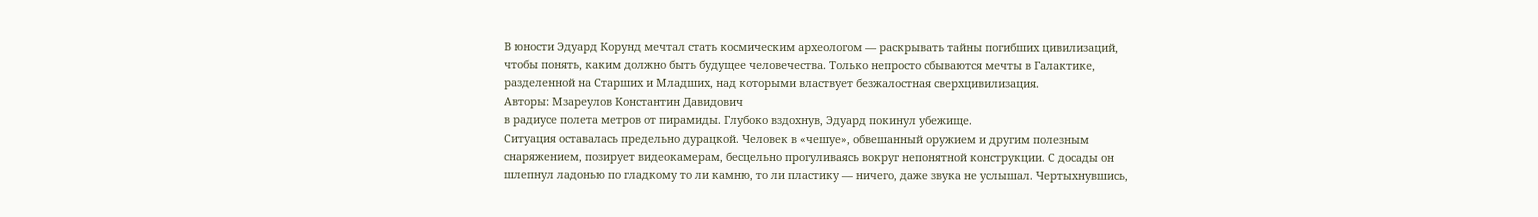В юности Эдуард Корунд мечтал стать космическим археологом — раскрывать тайны погибших цивилизаций, чтобы понять, каким должно быть будущее человечества. Только непросто сбываются мечты в Галактике, разделенной на Старших и Младших, над которыми властвует безжалостная сверхцивилизация.
Авторы: Мзареулов Константин Давидович
в радиусе полета метров от пирамиды. Глубоко вздохнув, Эдуард покинул убежище.
Ситуация оставалась предельно дурацкой. Человек в «чешуе», обвешанный оружием и другим полезным снаряжением, позирует видеокамерам, бесцельно прогуливаясь вокруг непонятной конструкции. С досады он шлепнул ладонью по гладкому то ли камню, то ли пластику — ничего, даже звука не услышал. Чертыхнувшись,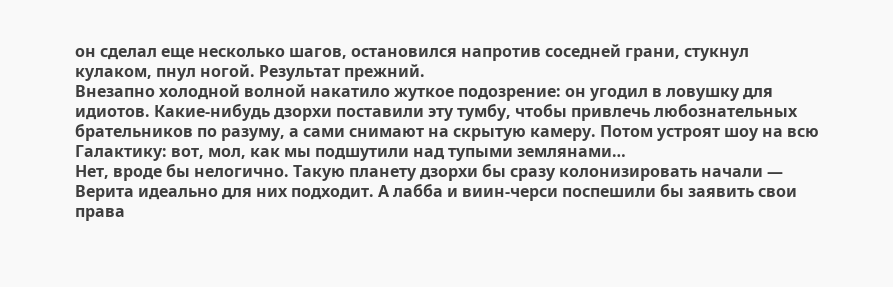он сделал еще несколько шагов, остановился напротив соседней грани, стукнул кулаком, пнул ногой. Результат прежний.
Внезапно холодной волной накатило жуткое подозрение: он угодил в ловушку для идиотов. Какие-нибудь дзорхи поставили эту тумбу, чтобы привлечь любознательных брательников по разуму, а сами снимают на скрытую камеру. Потом устроят шоу на всю Галактику: вот, мол, как мы подшутили над тупыми землянами…
Нет, вроде бы нелогично. Такую планету дзорхи бы сразу колонизировать начали — Верита идеально для них подходит. А лабба и виин-черси поспешили бы заявить свои права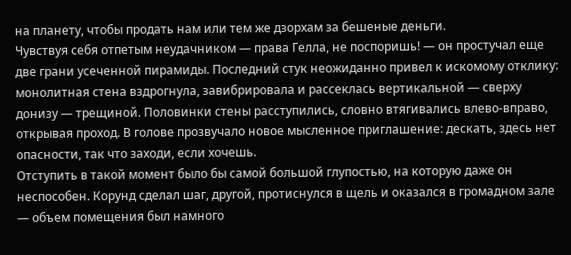на планету, чтобы продать нам или тем же дзорхам за бешеные деньги.
Чувствуя себя отпетым неудачником — права Гелла, не поспоришь! — он простучал еще две грани усеченной пирамиды. Последний стук неожиданно привел к искомому отклику: монолитная стена вздрогнула, завибрировала и рассеклась вертикальной — сверху донизу — трещиной. Половинки стены расступились, словно втягивались влево-вправо, открывая проход. В голове прозвучало новое мысленное приглашение: дескать, здесь нет опасности, так что заходи, если хочешь.
Отступить в такой момент было бы самой большой глупостью, на которую даже он неспособен. Корунд сделал шаг, другой, протиснулся в щель и оказался в громадном зале — объем помещения был намного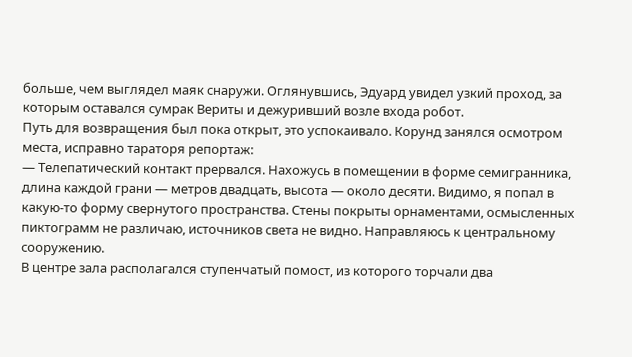больше, чем выглядел маяк снаружи. Оглянувшись, Эдуард увидел узкий проход, за которым оставался сумрак Вериты и дежуривший возле входа робот.
Путь для возвращения был пока открыт, это успокаивало. Корунд занялся осмотром места, исправно тараторя репортаж:
— Телепатический контакт прервался. Нахожусь в помещении в форме семигранника, длина каждой грани — метров двадцать, высота — около десяти. Видимо, я попал в какую-то форму свернутого пространства. Стены покрыты орнаментами, осмысленных пиктограмм не различаю, источников света не видно. Направляюсь к центральному сооружению.
В центре зала располагался ступенчатый помост, из которого торчали два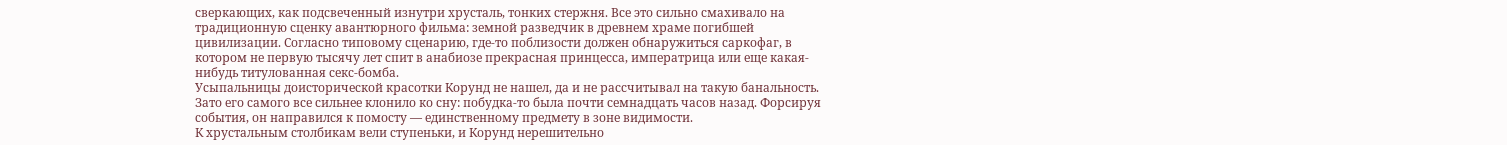сверкающих, как подсвеченный изнутри хрусталь, тонких стержня. Все это сильно смахивало на традиционную сценку авантюрного фильма: земной разведчик в древнем храме погибшей цивилизации. Согласно типовому сценарию, где-то поблизости должен обнаружиться саркофаг, в котором не первую тысячу лет спит в анабиозе прекрасная принцесса, императрица или еще какая-нибудь титулованная секс-бомба.
Усыпальницы доисторической красотки Корунд не нашел, да и не рассчитывал на такую банальность. Зато его самого все сильнее клонило ко сну: побудка-то была почти семнадцать часов назад. Форсируя события, он направился к помосту — единственному предмету в зоне видимости.
К хрустальным столбикам вели ступеньки, и Корунд нерешительно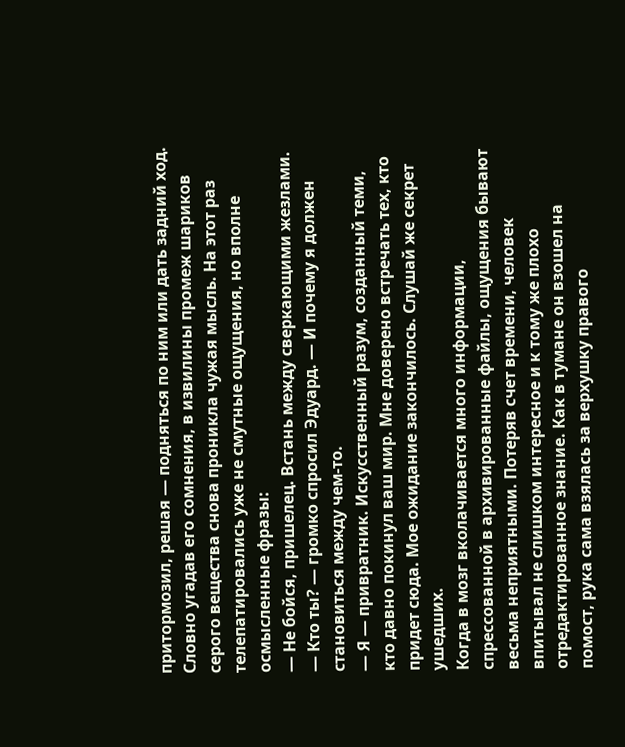притормозил, решая — подняться по ним или дать задний ход. Словно угадав его сомнения, в извилины промеж шариков серого вещества снова проникла чужая мысль. На этот раз телепатировались уже не смутные ощущения, но вполне осмысленные фразы:
— Не бойся, пришелец. Встань между сверкающими жезлами.
— Кто ты? — громко спросил Эдуард. — И почему я должен становиться между чем-то.
— Я — привратник. Искусственный разум, созданный теми, кто давно покинул ваш мир. Мне доверено встречать тех, кто придет сюда. Мое ожидание закончилось. Слушай же секрет ушедших.
Когда в мозг вколачивается много информации, спрессованной в архивированные файлы, ощущения бывают весьма неприятными. Потеряв счет времени, человек впитывал не слишком интересное и к тому же плохо отредактированное знание. Как в тумане он взошел на помост, рука сама взялась за верхушку правого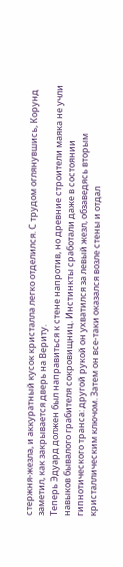стержня-жезла, и аккуратный кусок кристалла легко отделился. С трудом оглянувшись, Корунд заметил, как закрывается дверь на Вериту.
Теперь Эдуард должен был направиться к стене напротив, но древние строители маяка не учли навыков бывалого грабителя сокровищниц. Инстинкты сработали даже в состоянии гипнотического транса: другой рукой он ухватился за левый жезл, обзаведясь вторым кристаллическим ключом. Затем он все-таки оказался возле стены и отдал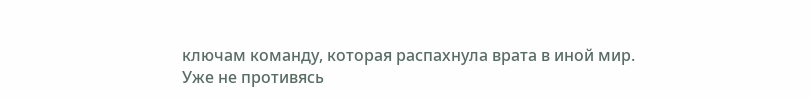ключам команду, которая распахнула врата в иной мир.
Уже не противясь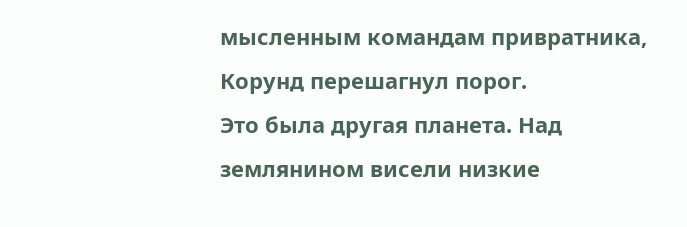мысленным командам привратника, Корунд перешагнул порог.
Это была другая планета. Над землянином висели низкие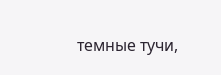темные тучи,